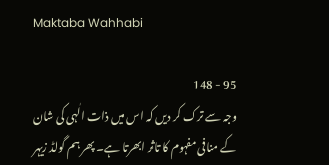Maktaba Wahhabi

95 - 148
وجہ سے ترک کر دیں کہ اس میں ذات الٰہی کی شان کے منافی مفہوم کا تاثر ابھرتا ہے۔ پھر ہم گولڈ زیہر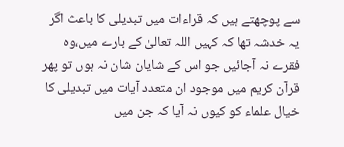سے پوچھتے ہیں کہ قراءات میں تبدیلی کا باعث اگر یہ خدشہ تھا کہ کہیں اللہ تعالیٰ کے بارے میں،وہ فقرے نہ آجائیں جو اس کے شایان شان نہ ہوں تو پھر قرآن کریم میں موجود ان متعدد آیات میں تبدیلی کا خیال علماء کو کیوں نہ آیا کہ جن میں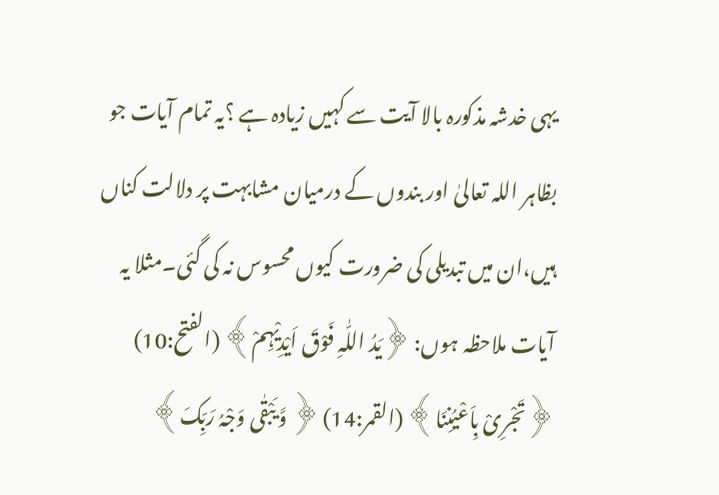یہی خدشہ مذکورہ بالا آیت سے کہیں زیادہ ہے ؟یہ تمام آیات جو بظاہر اللہ تعالیٰ اور بندوں کے درمیان مشابہت پر دلالت کناں ہیں،ان میں تبدیلی کی ضرورت کیوں محسوس نہ کی گئی۔مثلا یہ آیات ملاحظہ ہوں: ﴿یَدُ اللّٰہِ فَوْقَ اَیْدِیْہِمْ﴾ (الفتح:10) ﴿تَجْرِیْ بِاَعْیُنِنَا﴾ (القمر:14) ﴿ وَّ یَبْقٰی وَجْہُ رَبِّکَ﴾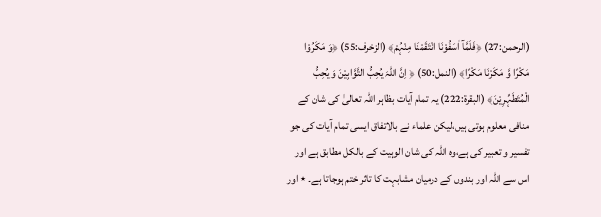(الرحمن:27) ﴿فَلَمَّآ اٰسَفُوْنَا انْتَقَمْنَا مِنْہُمْ﴾ (الزخرف:55) ﴿وَ مَکَرُوْا مَکْرًا وَّ مَکَرْنَا مَکْرًا﴾ (النمل:50) ﴿ اِنَّ اللّٰہَ یُحِبُّ التَّوَّابِیْنَ وَ یُحِبُّ الْمُتَطَہِّرِیْنَ﴾ (البقرۃ:222) یہ تمام آیات بظاہر اللہ تعالیٰ کی شان کے منافی معلوم ہوتی ہیں،لیکن علماء نے بالاتفاق ایسی تمام آیات کی جو تفسیر و تعبیر کی ہے،وہ اللہ کی شان الوہیت کے بالکل مطابق ہے اور اس سے اللہ اور بندوں کے درمیان مشابہت کا تاثر ختم ہوجاتا ہے۔ ٭ اور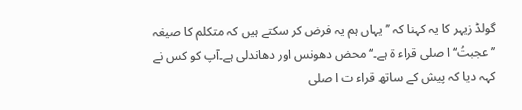گولڈ زیہر کا یہ کہنا کہ ’’یہاں ہم یہ فرض کر سکتے ہیں کہ متکلم کا صیغہ ’’عجبتُ‘‘ ا صلی قراء ۃ ہے۔‘‘ محض دھونس اور دھاندلی ہے۔آپ کو کس نے کہہ دیا کہ پیش کے ساتھ قراء ت ا صلی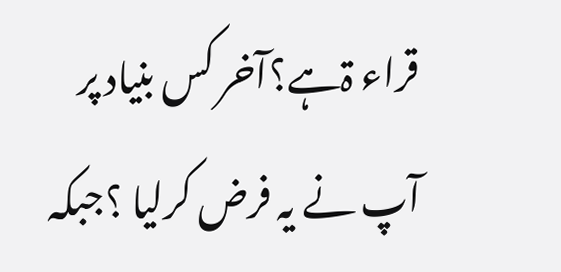قراء ۃہے؟آخر کس بنیاد پر آپ نے یہ فرض کرلیا ؟جبکہ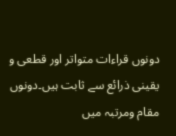دونوں قراءات متواتر اور قطعی و یقینی ذرائع سے ثابت ہیں۔دونوں مقام ومرتبہ میں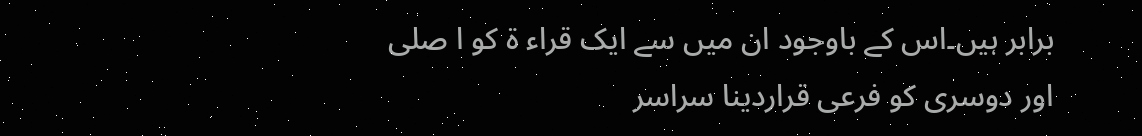برابر ہیں۔اس کے باوجود ان میں سے ایک قراء ۃ کو ا صلی اور دوسری کو فرعی قراردینا سراسر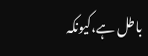باطل ہے،کیونکہ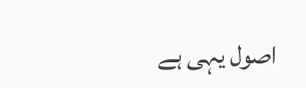اصول یہی ہے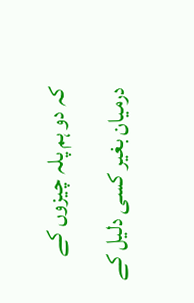کہ دو ہم پلہ چیزوں کے درمیان بغیر کسی دلیل کے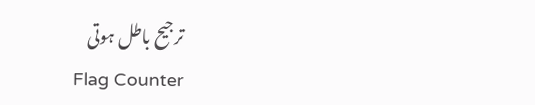ترجیح باطل ہوتی
Flag Counter